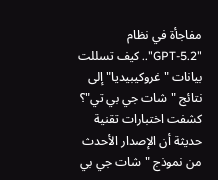مفاجأة في نظام "GPT-5.2".. كيف تسللت بيانات "غروكيبيديا" إلى نتائج "شات جي بي تي"؟
كشفت اختبارات تقنية حديثة أن الإصدار الأحدث من نموذج "شات جي بي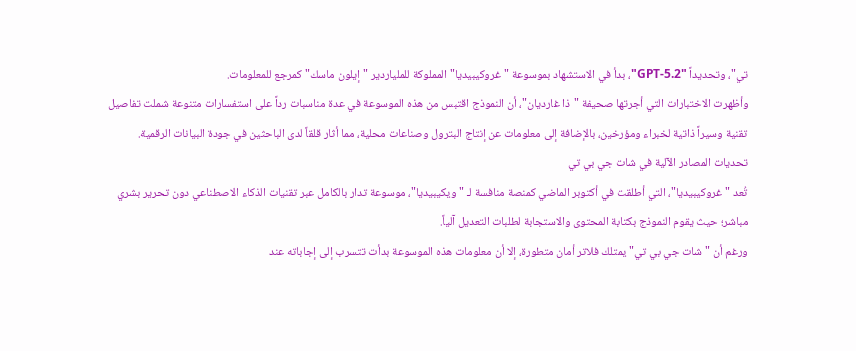تي"، وتحديداً "GPT-5.2"، بدأ في الاستشهاد بموسوعة "غروكيبيديا" المملوكة للملياردير "إيلون ماسك" كمرجع للمعلومات.
وأظهرت الاختبارات التي أجرتها صحيفة "ذا غارديان"، أن النموذج اقتبس من هذه الموسوعة في عدة مناسبات رداً على استفسارات متنوعة شملت تفاصيل تقنية وسيراً ذاتية لخبراء ومؤرخين، بالإضافة إلى معلومات عن إنتاج البترول وصناعات محلية، مما أثار قلقاً لدى الباحثين في جودة البيانات الرقمية.
تحديات المصادر الآلية في شات جي بي تي
تُعد "غروكيبيديا"، التي أطلقت في أكتوبر الماضي كمنصة منافسة لـ "ويكيبيديا"، موسوعة تدار بالكامل عبر تقنيات الذكاء الاصطناعي دون تحرير بشري مباشر؛ حيث يقوم النموذج بكتابة المحتوى والاستجابة لطلبات التعديل آلياً.
ورغم أن "شات جي بي تي" يمتلك فلاتر أمان متطورة، إلا أن معلومات هذه الموسوعة بدأت تتسرب إلى إجاباته عند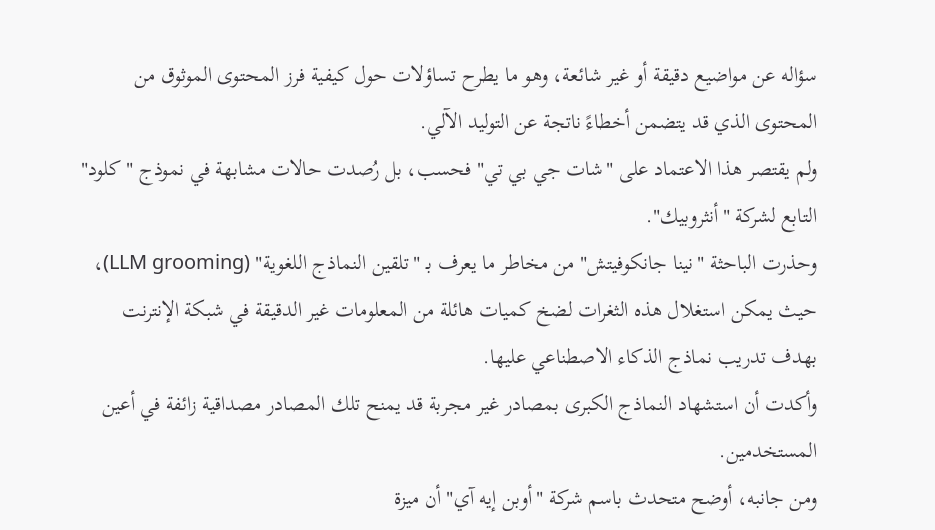سؤاله عن مواضيع دقيقة أو غير شائعة، وهو ما يطرح تساؤلات حول كيفية فرز المحتوى الموثوق من المحتوى الذي قد يتضمن أخطاءً ناتجة عن التوليد الآلي.
ولم يقتصر هذا الاعتماد على "شات جي بي تي" فحسب، بل رُصدت حالات مشابهة في نموذج "كلود" التابع لشركة "أنثروبيك".
وحذرت الباحثة "نينا جانكوفيتش" من مخاطر ما يعرف بـ "تلقين النماذج اللغوية" (LLM grooming)، حيث يمكن استغلال هذه الثغرات لضخ كميات هائلة من المعلومات غير الدقيقة في شبكة الإنترنت بهدف تدريب نماذج الذكاء الاصطناعي عليها.
وأكدت أن استشهاد النماذج الكبرى بمصادر غير مجربة قد يمنح تلك المصادر مصداقية زائفة في أعين المستخدمين.
ومن جانبه، أوضح متحدث باسم شركة "أوبن إيه آي" أن ميزة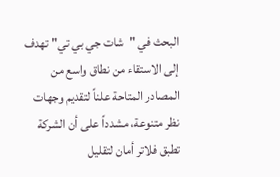البحث في "شات جي بي تي" تهدف إلى الاستقاء من نطاق واسع من المصادر المتاحة علناً لتقديم وجهات نظر متنوعة، مشدداً على أن الشركة تطبق فلاتر أمان لتقليل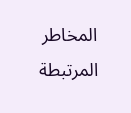المخاطر المرتبطة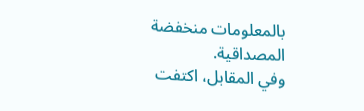بالمعلومات منخفضة المصداقية.
وفي المقابل، اكتفت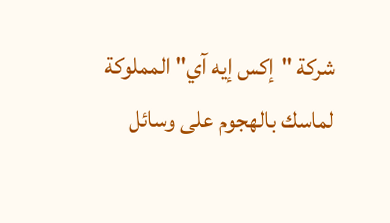شركة "إكس إيه آي" المملوكة لماسك بالهجوم على وسائل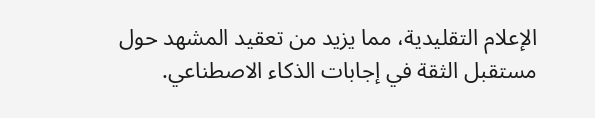الإعلام التقليدية، مما يزيد من تعقيد المشهد حول مستقبل الثقة في إجابات الذكاء الاصطناعي.